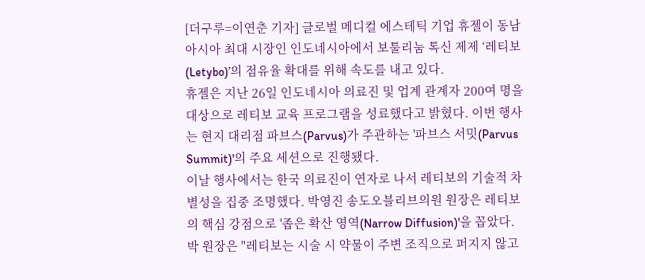[더구루=이연춘 기자] 글로벌 메디컬 에스테틱 기업 휴젤이 동남아시아 최대 시장인 인도네시아에서 보툴리눔 톡신 제제 ‘레티보(Letybo)’의 점유율 확대를 위해 속도를 내고 있다.
휴젤은 지난 26일 인도네시아 의료진 및 업계 관계자 200여 명을 대상으로 레티보 교육 프로그램을 성료했다고 밝혔다. 이번 행사는 현지 대리점 파브스(Parvus)가 주관하는 '파브스 서밋(Parvus Summit)'의 주요 세션으로 진행됐다.
이날 행사에서는 한국 의료진이 연자로 나서 레티보의 기술적 차별성을 집중 조명했다. 박영진 송도오블리브의원 원장은 레티보의 핵심 강점으로 '좁은 확산 영역(Narrow Diffusion)'을 꼽았다. 박 원장은 "레티보는 시술 시 약물이 주변 조직으로 퍼지지 않고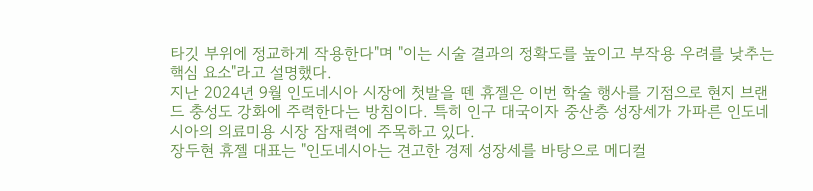타깃 부위에 정교하게 작용한다"며 "이는 시술 결과의 정확도를 높이고 부작용 우려를 낮추는 핵심 요소"라고 설명했다.
지난 2024년 9월 인도네시아 시장에 첫발을 뗀 휴젤은 이번 학술 행사를 기점으로 현지 브랜드 충성도 강화에 주력한다는 방침이다. 특히 인구 대국이자 중산층 성장세가 가파른 인도네시아의 의료미용 시장 잠재력에 주목하고 있다.
장두현 휴젤 대표는 "인도네시아는 견고한 경제 성장세를 바탕으로 메디컬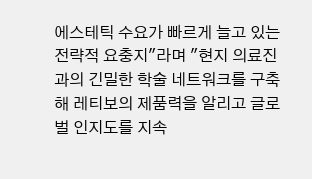에스테틱 수요가 빠르게 늘고 있는 전략적 요충지"라며 "현지 의료진과의 긴밀한 학술 네트워크를 구축해 레티보의 제품력을 알리고 글로벌 인지도를 지속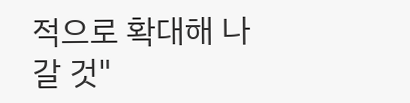적으로 확대해 나갈 것"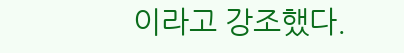이라고 강조했다.